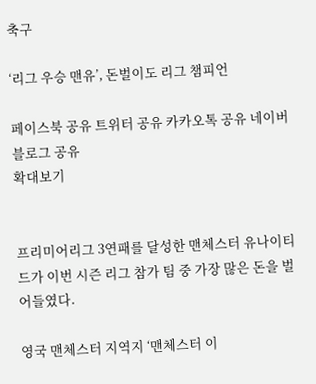축구

‘리그 우승 맨유’, 돈벌이도 리그 챔피언

페이스북 공유 트위터 공유 카카오톡 공유 네이버블로그 공유
확대보기


프리미어리그 3연패를 달성한 맨체스터 유나이티드가 이번 시즌 리그 참가 팀 중 가장 많은 돈을 벌어들였다.

영국 맨체스터 지역지 ‘맨체스터 이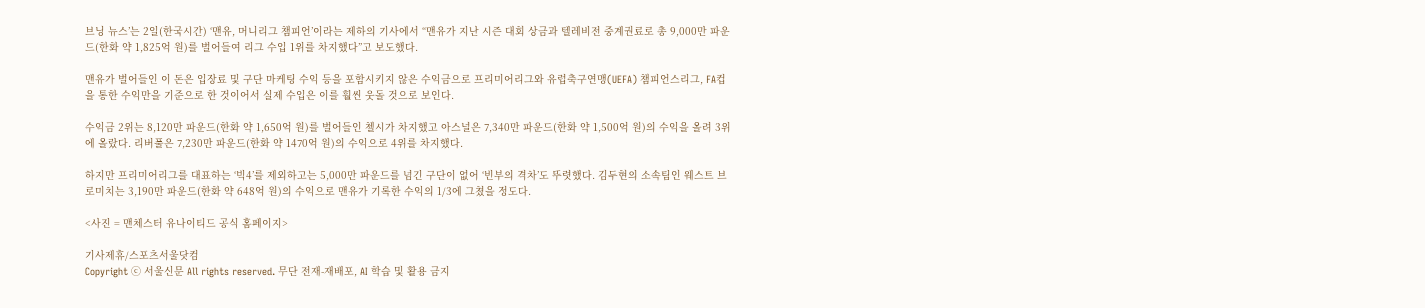브닝 뉴스’는 2일(한국시간) ‘맨유, 머니리그 챔피언’이라는 제하의 기사에서 “맨유가 지난 시즌 대회 상금과 텔레비전 중계권료로 총 9,000만 파운드(한화 약 1,825억 원)를 벌어들여 리그 수입 1위를 차지했다”고 보도했다.

맨유가 벌어들인 이 돈은 입장료 및 구단 마케팅 수익 등을 포함시키지 않은 수익금으로 프리미어리그와 유럽축구연맹(UEFA) 챔피언스리그, FA컵을 통한 수익만을 기준으로 한 것이어서 실제 수입은 이를 훨씬 웃돌 것으로 보인다.

수익금 2위는 8,120만 파운드(한화 약 1,650억 원)를 벌어들인 첼시가 차지했고 아스널은 7,340만 파운드(한화 약 1,500억 원)의 수익을 올려 3위에 올랐다. 리버풀은 7,230만 파운드(한화 약 1470억 원)의 수익으로 4위를 차지했다.

하지만 프리미어리그를 대표하는 ‘빅4’를 제외하고는 5,000만 파운드를 넘긴 구단이 없어 ‘빈부의 격차’도 뚜렷했다. 김두현의 소속팀인 웨스트 브로미치는 3,190만 파운드(한화 약 648억 원)의 수익으로 맨유가 기록한 수익의 1/3에 그쳤을 정도다.

<사진 = 맨체스터 유나이티드 공식 홈페이지>

기사제휴/스포츠서울닷컴
Copyright ⓒ 서울신문 All rights reserved. 무단 전재-재배포, AI 학습 및 활용 금지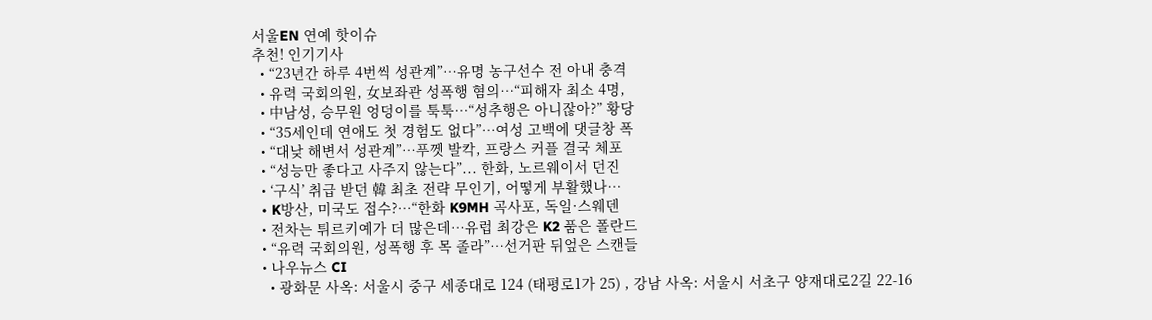서울EN 연예 핫이슈
추천! 인기기사
  • “23년간 하루 4번씩 성관계”…유명 농구선수 전 아내 충격
  • 유력 국회의원, 女보좌관 성폭행 혐의…“피해자 최소 4명,
  • 中남성, 승무원 엉덩이를 툭툭…“성추행은 아니잖아?” 황당
  • “35세인데 연애도 첫 경험도 없다”…여성 고백에 댓글창 폭
  • “대낮 해변서 성관계”…푸껫 발칵, 프랑스 커플 결국 체포
  • “성능만 좋다고 사주지 않는다”... 한화, 노르웨이서 던진
  • ‘구식’ 취급 받던 韓 최초 전략 무인기, 어떻게 부활했나…
  • K방산, 미국도 접수?…“한화 K9MH 곡사포, 독일·스웨덴
  • 전차는 튀르키예가 더 많은데…유럽 최강은 K2 품은 폴란드
  • “유력 국회의원, 성폭행 후 목 졸라”…선거판 뒤엎은 스캔들
  • 나우뉴스 CI
    • 광화문 사옥: 서울시 중구 세종대로 124 (태평로1가 25) , 강남 사옥: 서울시 서초구 양재대로2길 22-16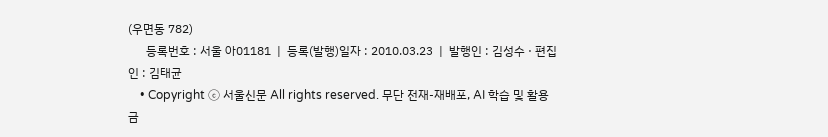(우면동 782)
      등록번호 : 서울 아01181  |  등록(발행)일자 : 2010.03.23  |  발행인 : 김성수 · 편집인 : 김태균
    • Copyright ⓒ 서울신문 All rights reserved. 무단 전재-재배포, AI 학습 및 활용 금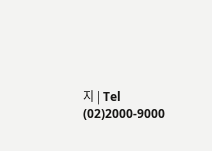지 | Tel (02)2000-9000